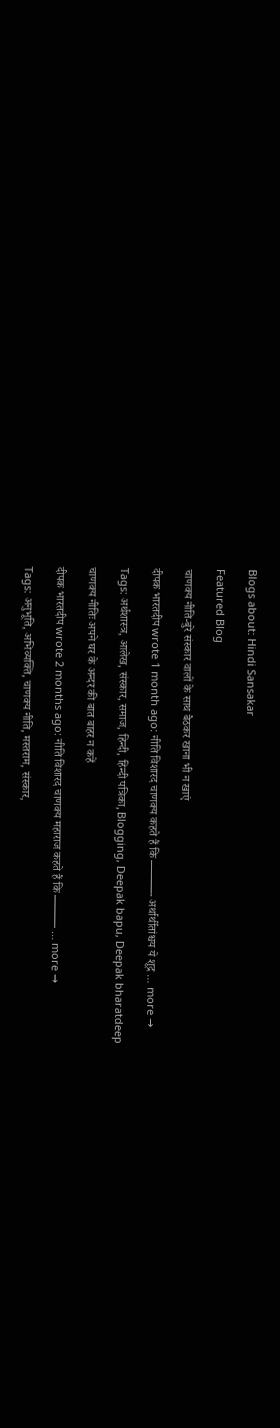Blogs about: Hindi Sansakar

Featured Blog

चाणक्य नीति-बुरे संस्कार वालों के साथ बैठकर खाना भी न खाएं

दीपक भारतदीप wrote 1 month ago: नीति विशारद चाणक्य कहते हैं कि ———- अर्थार्थीतांश्चय ये शूद्र … more →

Tags: अर्थशास्त्र, आलेख, संस्कार, समाज, हिन्दी, हिन्दी पत्रिका, Blogging, Deepak bapu, Deepak bharatdeep

चाणक्य नीतिः अपने घर के अन्दर की बात बाहर न कहें

दीपक भारतदीप wrote 2 months ago: नीति विशारद चाणक्य महाराज कहते हैं कि ——— … more →

Tags: अनुभूति, अभिव्यक्ति, चाणक्य नीति, मस्तराम, संस्कार,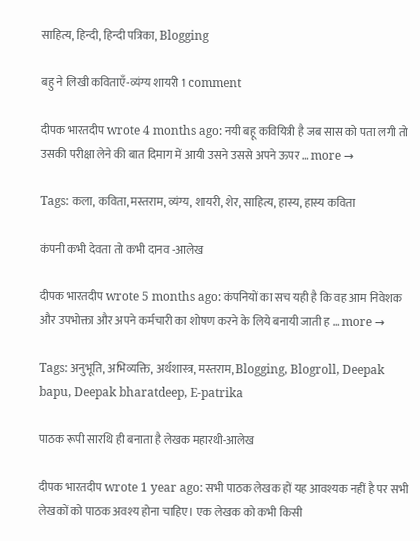साहित्य, हिन्दी, हिन्दी पत्रिका, Blogging

बहु ने लिखी कविताएँ-व्यंग्य शायरी 1 comment

दीपक भारतदीप wrote 4 months ago: नयी बहू कवियित्री है जब सास को पता लगी तो उसकी परीक्षा लेने की बात दिमाग में आयी उसने उससे अपने ऊपर … more →

Tags: कला, कविता, मस्तराम, व्यंग्य, शायरी, शेर, साहित्य, हास्य, हास्य कविता

कंपनी कभी देवता तो कभी दानव -आलेख

दीपक भारतदीप wrote 5 months ago: कंपनियों का सच यही है कि वह आम निवेशक और उपभोक्ता और अपने कर्मचारी का शोषण करने के लिये बनायी जाती ह … more →

Tags: अनुभूति, अभिव्यक्ति, अर्थशास्त्र, मस्तराम, Blogging, Blogroll, Deepak bapu, Deepak bharatdeep, E-patrika

पाठक रूपी सारथि ही बनाता है लेखक महारथी-आलेख

दीपक भारतदीप wrote 1 year ago: सभी पाठक लेखक हों यह आवश्यक नहीं है पर सभी लेखकों को पाठक अवश्य होना चाहिए। एक लेखक को कभी किसी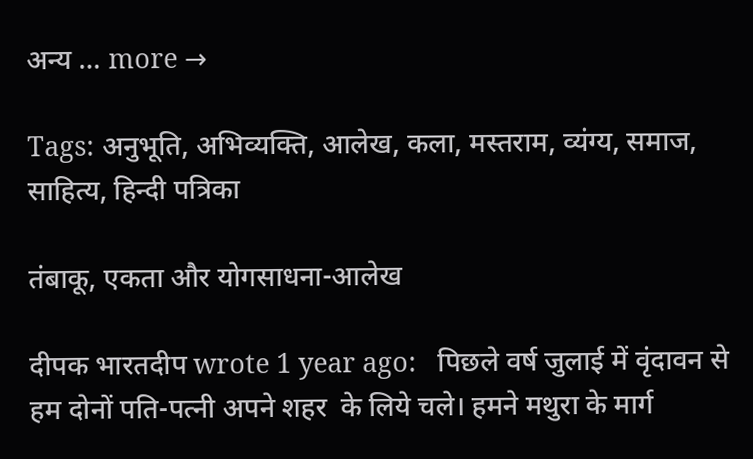अन्य … more →

Tags: अनुभूति, अभिव्यक्ति, आलेख, कला, मस्तराम, व्यंग्य, समाज, साहित्य, हिन्दी पत्रिका

तंबाकू, एकता और योगसाधना-आलेख

दीपक भारतदीप wrote 1 year ago:   पिछले वर्ष जुलाई में वृंदावन से हम दोनों पति-पत्नी अपने शहर  के लिये चले। हमने मथुरा के मार्ग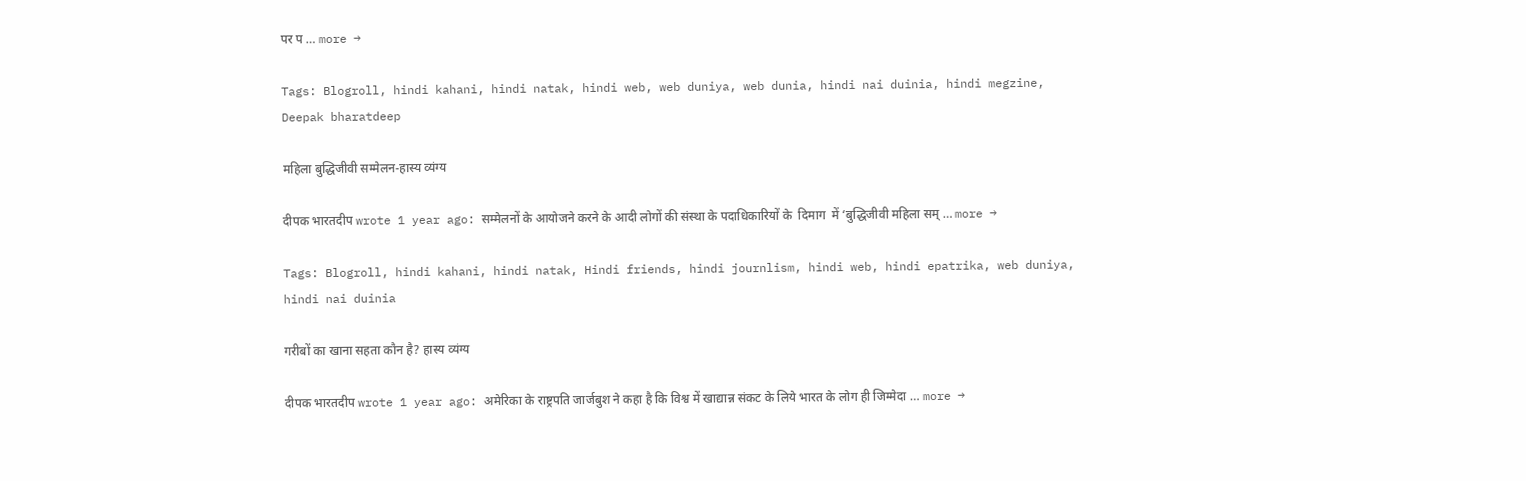पर प … more →

Tags: Blogroll, hindi kahani, hindi natak, hindi web, web duniya, web dunia, hindi nai duinia, hindi megzine, Deepak bharatdeep

महिला बुद्धिजीवी सम्मेलन-हास्य व्यंग्य

दीपक भारतदीप wrote 1 year ago: सम्मेलनों के आयोजने करने के आदी लोगों की संस्था के पदाधिकारियों के  दिमाग  में ‘बुद्धिजीवी महिला सम् … more →

Tags: Blogroll, hindi kahani, hindi natak, Hindi friends, hindi journlism, hindi web, hindi epatrika, web duniya, hindi nai duinia

गरीबों का खाना सहता कौन है? हास्य व्यंग्य

दीपक भारतदीप wrote 1 year ago: अमेरिका के राष्ट्रपति जार्जबुश ने कहा है कि विश्व में खाद्यान्न संकट के लिये भारत के लोग ही जिम्मेदा … more →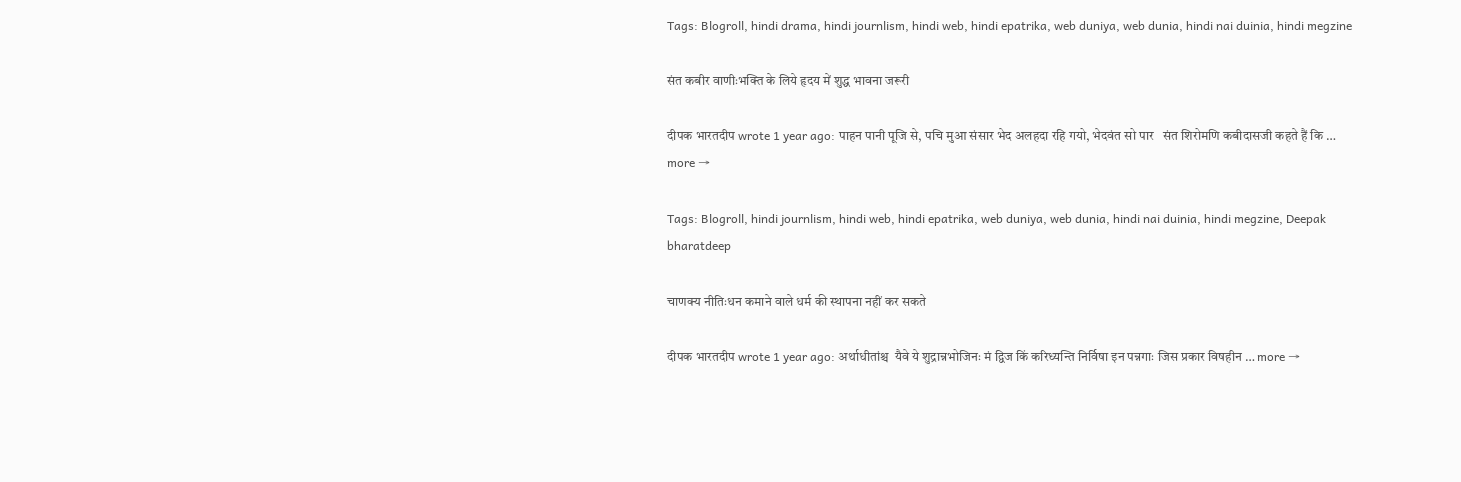Tags: Blogroll, hindi drama, hindi journlism, hindi web, hindi epatrika, web duniya, web dunia, hindi nai duinia, hindi megzine

संत कबीर वाणीःभक्ति के लिये हृदय में शुद्ध भावना जरूरी

दीपक भारतदीप wrote 1 year ago: पाहन पानी पूजि से, पचि मुआ संसार भेद अलहदा रहि गयो, भेदवंत सो पार   संत शिरोमणि कबीदासजी कहते हैं कि … more →

Tags: Blogroll, hindi journlism, hindi web, hindi epatrika, web duniya, web dunia, hindi nai duinia, hindi megzine, Deepak bharatdeep

चाणक्य नीतिःधन कमाने वाले धर्म की स्थापना नहीं कर सकते

दीपक भारतदीप wrote 1 year ago: अर्थाधीतांश्च  यैवे ये शुद्रान्नभोजिनः मं द्विज किं करिध्यन्ति निर्विषा इन पन्नगाः जिस प्रकार विषहीन … more →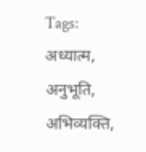Tags: अध्यात्म, अनुभूति, अभिव्यक्ति,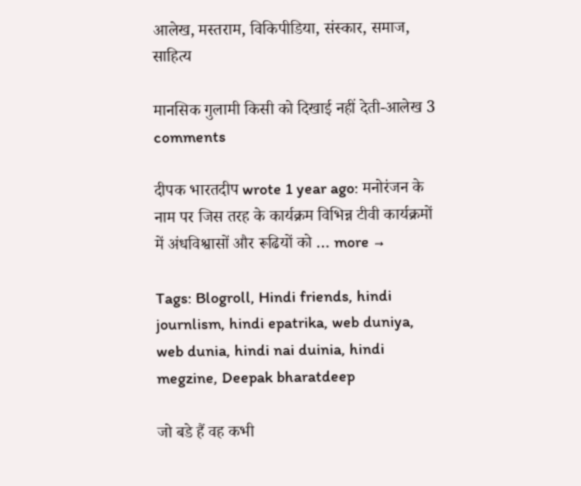आलेख, मस्तराम, विकिपीडिया, संस्कार, समाज, साहित्य

मानसिक गुलामी किसी को दिखाई नहीं देती-आलेख 3 comments

दीपक भारतदीप wrote 1 year ago: मनोरंजन के नाम पर जिस तरह के कार्यक्रम विभिन्न टीवी कार्यक्रमों में अंधविश्वासों और रूढियों को … more →

Tags: Blogroll, Hindi friends, hindi journlism, hindi epatrika, web duniya, web dunia, hindi nai duinia, hindi megzine, Deepak bharatdeep

जो बडे हैं वह कभी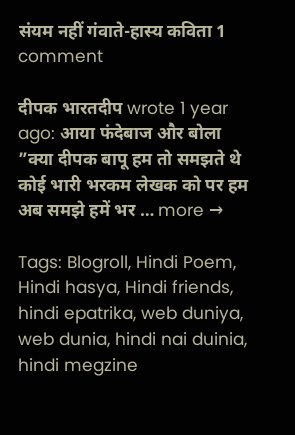संयम नहीं गंवाते-हास्य कविता 1 comment

दीपक भारतदीप wrote 1 year ago: आया फंदेबाज और बोला ”क्या दीपक बापू हम तो समझते थे कोई भारी भरकम लेखक को पर हम अब समझे हमें भर … more →

Tags: Blogroll, Hindi Poem, Hindi hasya, Hindi friends, hindi epatrika, web duniya, web dunia, hindi nai duinia, hindi megzine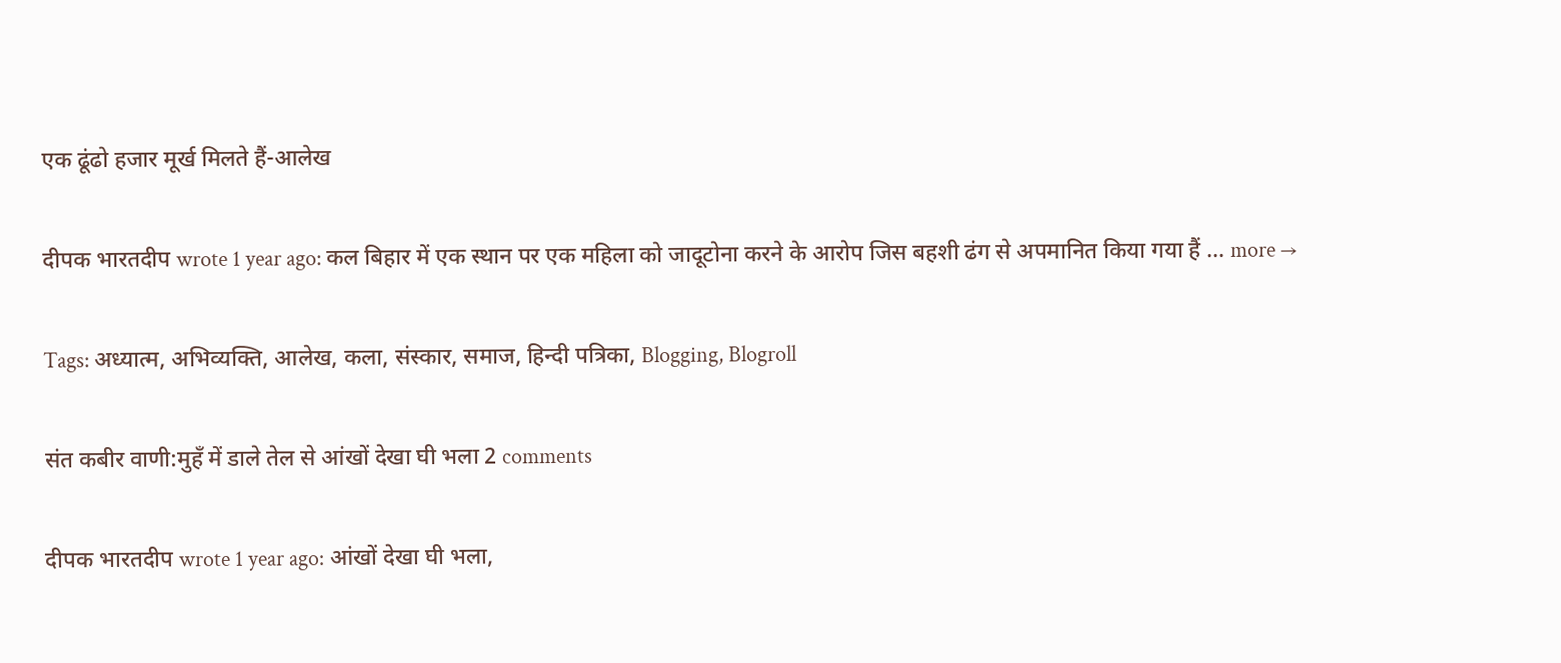एक ढूंढो हजार मूर्ख मिलते हैं-आलेख

दीपक भारतदीप wrote 1 year ago: कल बिहार में एक स्थान पर एक महिला को जादूटोना करने के आरोप जिस बहशी ढंग से अपमानित किया गया हैं … more →

Tags: अध्यात्म, अभिव्यक्ति, आलेख, कला, संस्कार, समाज, हिन्दी पत्रिका, Blogging, Blogroll

संत कबीर वाणी:मुहँ में डाले तेल से आंखों देखा घी भला 2 comments

दीपक भारतदीप wrote 1 year ago: आंखों देखा घी भला,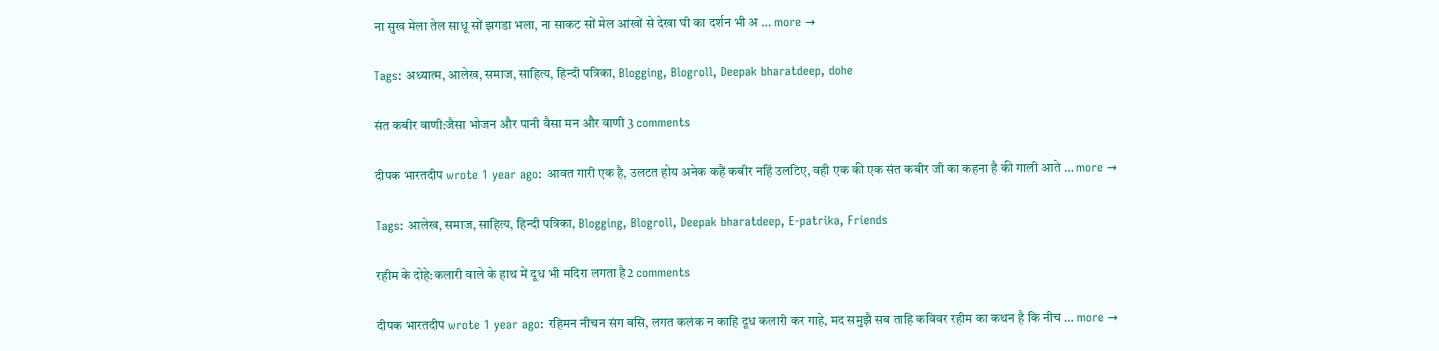ना सुख मेला तेल साधू सों झगडा भला, ना साकट सों मेल आंखों से देखा घी का दर्शन भी अ … more →

Tags: अध्यात्म, आलेख, समाज, साहित्य, हिन्दी पत्रिका, Blogging, Blogroll, Deepak bharatdeep, dohe

संत कबीर वाणी:जैसा भोजन और पानी वैसा मन और वाणी 3 comments

दीपक भारतदीप wrote 1 year ago: आवत गारी एक है, उलटत होय अनेक कहैं कबीर नहिं उलटिए, वही एक की एक संत कबीर जी का कहना है की गाली आते … more →

Tags: आलेख, समाज, साहित्य, हिन्दी पत्रिका, Blogging, Blogroll, Deepak bharatdeep, E-patrika, Friends

रहीम के दोहे:कलारी वाले के हाथ में दूध भी मदिरा लगता है2 comments

दीपक भारतदीप wrote 1 year ago: रहिमन नीचन संग बसि, लगत कलंक न काहि दूध कलारी कर गाहे, मद समुझै सब ताहि कविवर रहीम का कथन है कि नीच … more →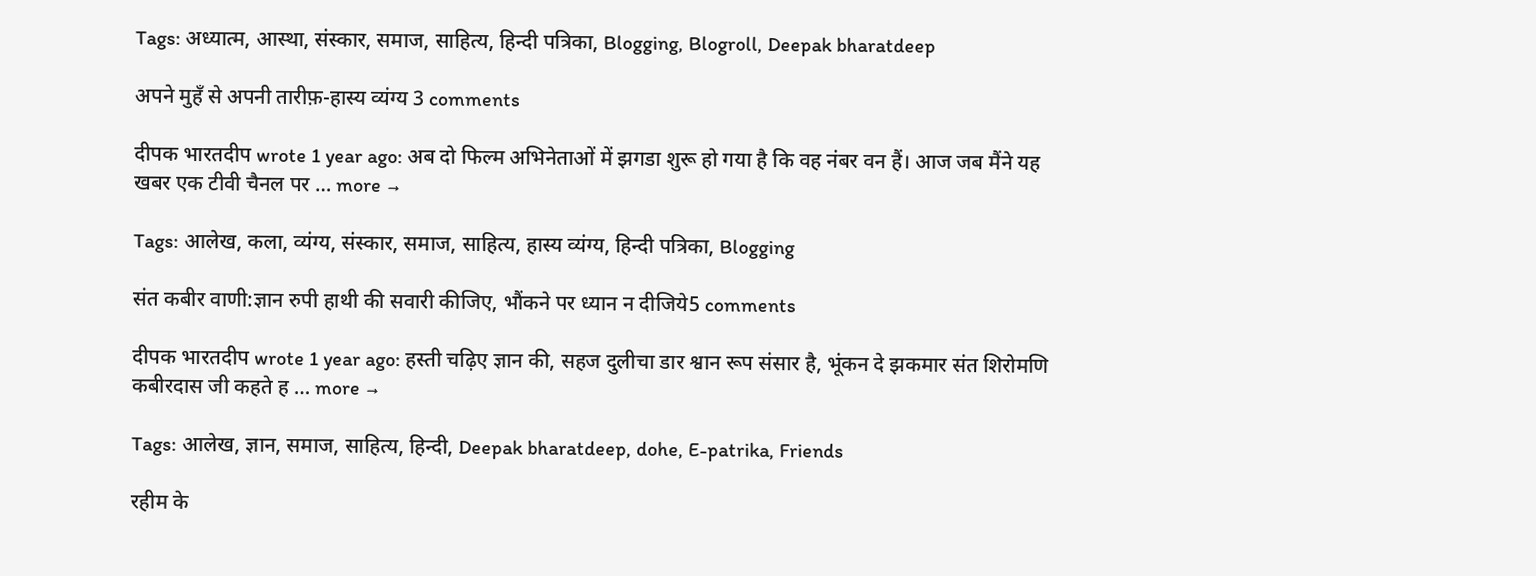Tags: अध्यात्म, आस्था, संस्कार, समाज, साहित्य, हिन्दी पत्रिका, Blogging, Blogroll, Deepak bharatdeep

अपने मुहँ से अपनी तारीफ़-हास्य व्यंग्य 3 comments

दीपक भारतदीप wrote 1 year ago: अब दो फिल्म अभिनेताओं में झगडा शुरू हो गया है कि वह नंबर वन हैं। आज जब मैंने यह खबर एक टीवी चैनल पर … more →

Tags: आलेख, कला, व्यंग्य, संस्कार, समाज, साहित्य, हास्य व्यंग्य, हिन्दी पत्रिका, Blogging

संत कबीर वाणी:ज्ञान रुपी हाथी की सवारी कीजिए, भौंकने पर ध्यान न दीजिये5 comments

दीपक भारतदीप wrote 1 year ago: हस्ती चढ़िए ज्ञान की, सहज दुलीचा डार श्वान रूप संसार है, भूंकन दे झकमार संत शिरोमणि कबीरदास जी कहते ह … more →

Tags: आलेख, ज्ञान, समाज, साहित्य, हिन्दी, Deepak bharatdeep, dohe, E-patrika, Friends

रहीम के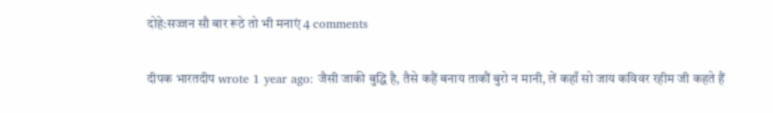दोहे:सज्जन सौ बार रूठे तो भी मनाएं 4 comments

दीपक भारतदीप wrote 1 year ago: जैसी जाकी बुद्धि है, तैसे कहैं बनाय ताकौं बुरो न मानी, लें कहाँ सो जाय कविवर रहीम जी कहते हैं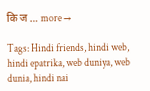कि ज … more →

Tags: Hindi friends, hindi web, hindi epatrika, web duniya, web dunia, hindi nai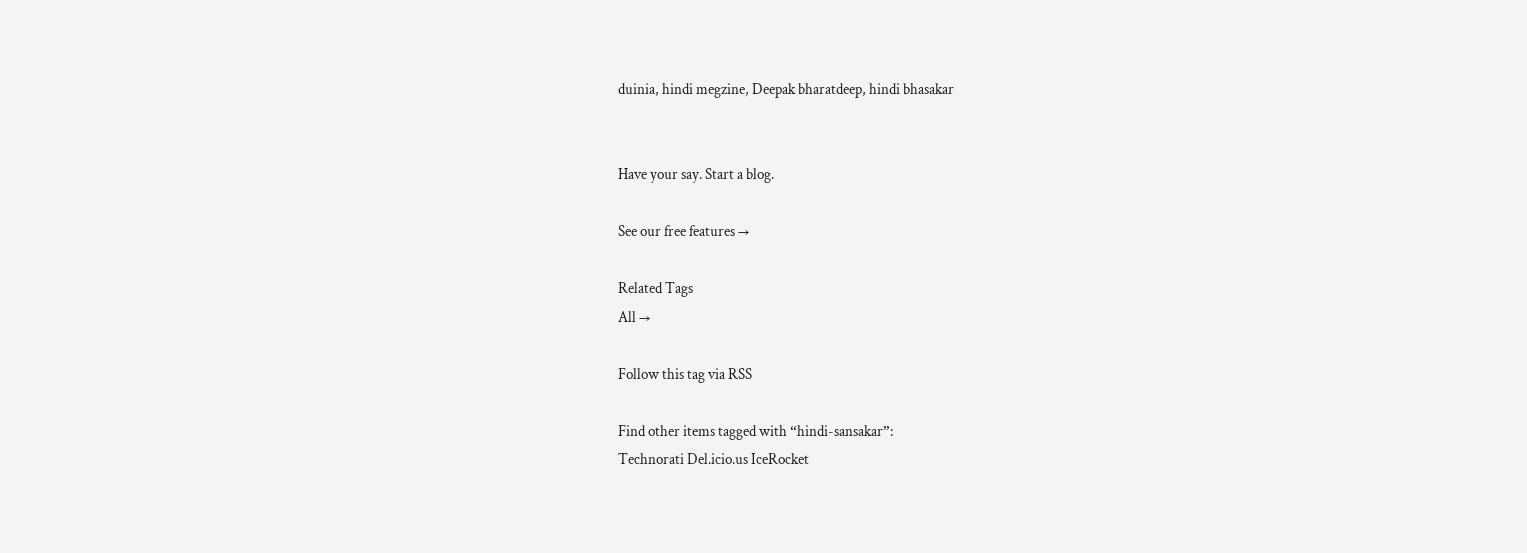duinia, hindi megzine, Deepak bharatdeep, hindi bhasakar


Have your say. Start a blog.

See our free features →

Related Tags
All →

Follow this tag via RSS

Find other items tagged with “hindi-sansakar”:
Technorati Del.icio.us IceRocket